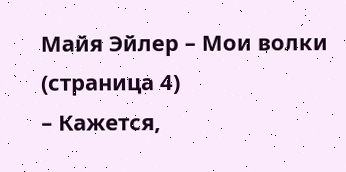Майя Эйлер – Мои волки (страница 4)
– Кажется,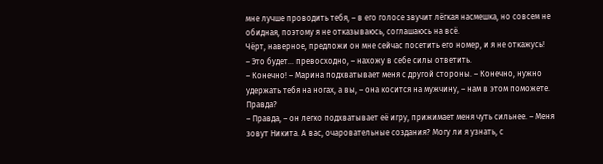мне лучше проводить тебя, – в его голосе звучит лёгкая насмешка, но совсем не обидная, поэтому я не отказываюсь, соглашаюсь на всё.
Чёрт, наверное, предложи он мне сейчас посетить его номер, и я не откажусь!
– Это будет… превосходно, – нахожу в себе силы ответить.
– Конечно! – Марина подхватывает меня с другой стороны. – Конечно, нужно удержать тебя на ногах, а вы, – она косится на мужчину, – нам в этом поможете. Правда?
– Правда, – он легко подхватывает её игру, прижимает меня чуть сильнее. – Меня зовут Никита. А вас, очаровательные создания? Могу ли я узнать, с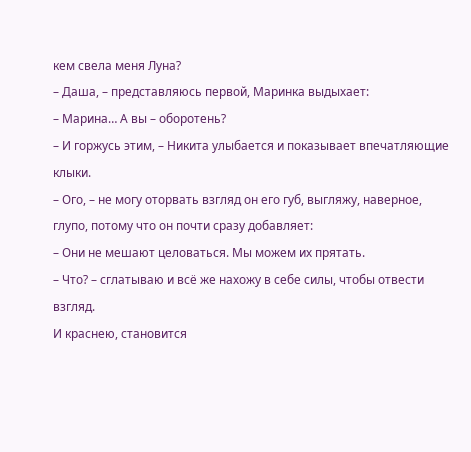кем свела меня Луна?
– Даша, – представляюсь первой, Маринка выдыхает:
– Марина… А вы – оборотень?
– И горжусь этим, – Никита улыбается и показывает впечатляющие клыки.
– Ого, – не могу оторвать взгляд он его губ, выгляжу, наверное, глупо, потому что он почти сразу добавляет:
– Они не мешают целоваться. Мы можем их прятать.
– Что? – сглатываю и всё же нахожу в себе силы, чтобы отвести взгляд.
И краснею, становится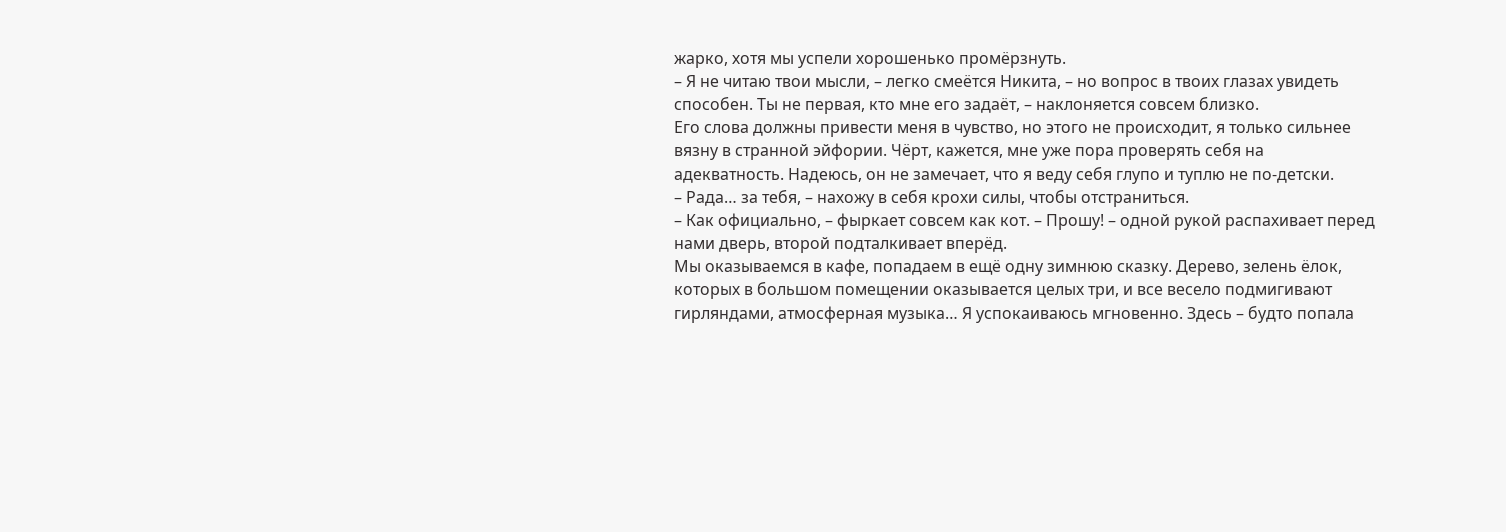жарко, хотя мы успели хорошенько промёрзнуть.
– Я не читаю твои мысли, – легко смеётся Никита, – но вопрос в твоих глазах увидеть способен. Ты не первая, кто мне его задаёт, – наклоняется совсем близко.
Его слова должны привести меня в чувство, но этого не происходит, я только сильнее вязну в странной эйфории. Чёрт, кажется, мне уже пора проверять себя на адекватность. Надеюсь, он не замечает, что я веду себя глупо и туплю не по-детски.
– Рада… за тебя, – нахожу в себя крохи силы, чтобы отстраниться.
– Как официально, – фыркает совсем как кот. – Прошу! – одной рукой распахивает перед нами дверь, второй подталкивает вперёд.
Мы оказываемся в кафе, попадаем в ещё одну зимнюю сказку. Дерево, зелень ёлок, которых в большом помещении оказывается целых три, и все весело подмигивают гирляндами, атмосферная музыка… Я успокаиваюсь мгновенно. Здесь – будто попала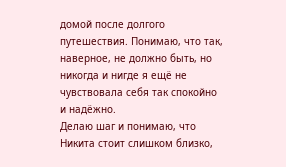домой после долгого путешествия. Понимаю, что так, наверное, не должно быть, но никогда и нигде я ещё не чувствовала себя так спокойно и надёжно.
Делаю шаг и понимаю, что Никита стоит слишком близко,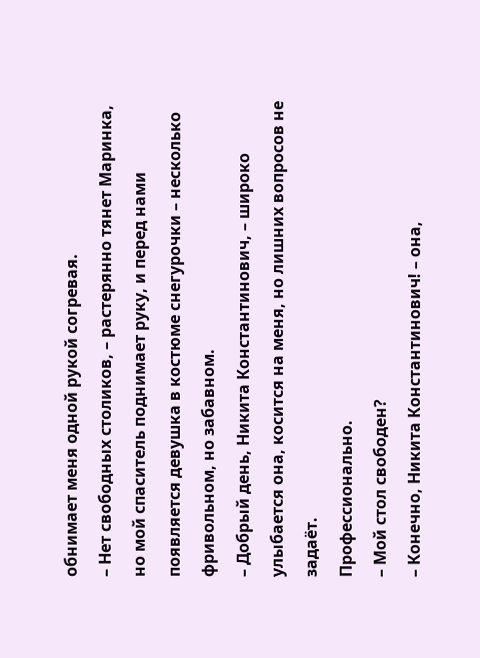обнимает меня одной рукой согревая.
– Нет свободных столиков, – растерянно тянет Маринка, но мой спаситель поднимает руку, и перед нами появляется девушка в костюме снегурочки – несколько фривольном, но забавном.
– Добрый день, Никита Константинович, – широко улыбается она, косится на меня, но лишних вопросов не задаёт.
Профессионально.
– Мой стол свободен?
– Конечно, Никита Константинович! – она,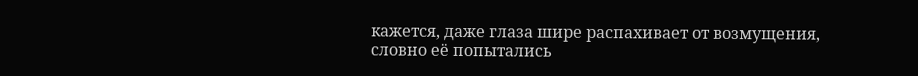кажется, даже глаза шире распахивает от возмущения, словно её попытались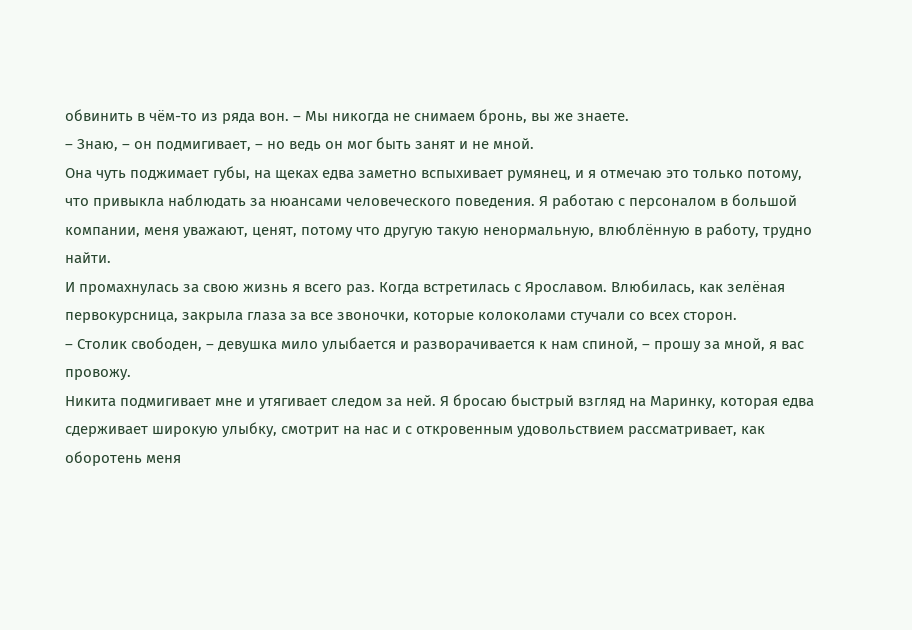обвинить в чём-то из ряда вон. – Мы никогда не снимаем бронь, вы же знаете.
– Знаю, – он подмигивает, – но ведь он мог быть занят и не мной.
Она чуть поджимает губы, на щеках едва заметно вспыхивает румянец, и я отмечаю это только потому, что привыкла наблюдать за нюансами человеческого поведения. Я работаю с персоналом в большой компании, меня уважают, ценят, потому что другую такую ненормальную, влюблённую в работу, трудно найти.
И промахнулась за свою жизнь я всего раз. Когда встретилась с Ярославом. Влюбилась, как зелёная первокурсница, закрыла глаза за все звоночки, которые колоколами стучали со всех сторон.
– Столик свободен, – девушка мило улыбается и разворачивается к нам спиной, – прошу за мной, я вас провожу.
Никита подмигивает мне и утягивает следом за ней. Я бросаю быстрый взгляд на Маринку, которая едва сдерживает широкую улыбку, смотрит на нас и с откровенным удовольствием рассматривает, как оборотень меня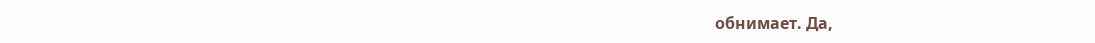обнимает. Да,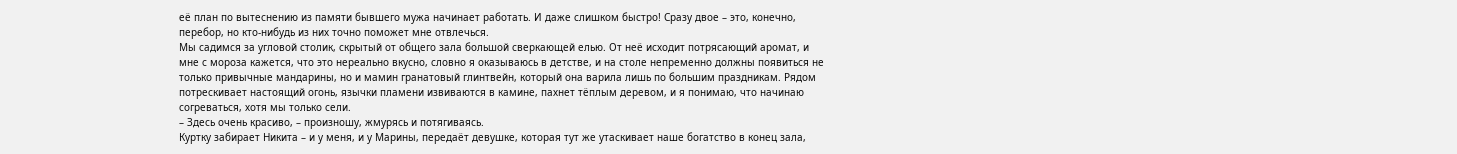её план по вытеснению из памяти бывшего мужа начинает работать. И даже слишком быстро! Сразу двое – это, конечно, перебор, но кто-нибудь из них точно поможет мне отвлечься.
Мы садимся за угловой столик, скрытый от общего зала большой сверкающей елью. От неё исходит потрясающий аромат, и мне с мороза кажется, что это нереально вкусно, словно я оказываюсь в детстве, и на столе непременно должны появиться не только привычные мандарины, но и мамин гранатовый глинтвейн, который она варила лишь по большим праздникам. Рядом потрескивает настоящий огонь, язычки пламени извиваются в камине, пахнет тёплым деревом, и я понимаю, что начинаю согреваться, хотя мы только сели.
– Здесь очень красиво, – произношу, жмурясь и потягиваясь.
Куртку забирает Никита – и у меня, и у Марины, передаёт девушке, которая тут же утаскивает наше богатство в конец зала,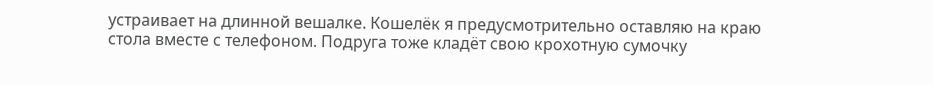устраивает на длинной вешалке. Кошелёк я предусмотрительно оставляю на краю стола вместе с телефоном. Подруга тоже кладёт свою крохотную сумочку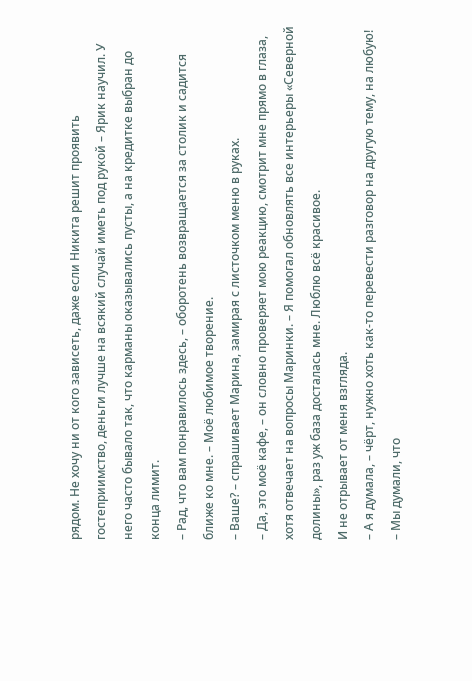рядом. Не хочу ни от кого зависеть, даже если Никита решит проявить гостеприимство, деньги лучше на всякий случай иметь под рукой – Ярик научил. У него часто бывало так, что карманы оказывались пусты, а на кредитке выбран до конца лимит.
– Рад, что вам понравилось здесь, – оборотень возвращается за столик и садится ближе ко мне. – Моё любимое творение.
– Ваше? – спрашивает Марина, замирая с листочком меню в руках.
– Да, это моё кафе, – он словно проверяет мою реакцию, смотрит мне прямо в глаза, хотя отвечает на вопросы Маринки. – Я помогал обновлять все интерьеры «Северной долины», раз уж база досталась мне. Люблю всё красивое.
И не отрывает от меня взгляда.
– А я думала, – чёрт, нужно хоть как-то перевести разговор на другую тему, на любую!
– Мы думали, что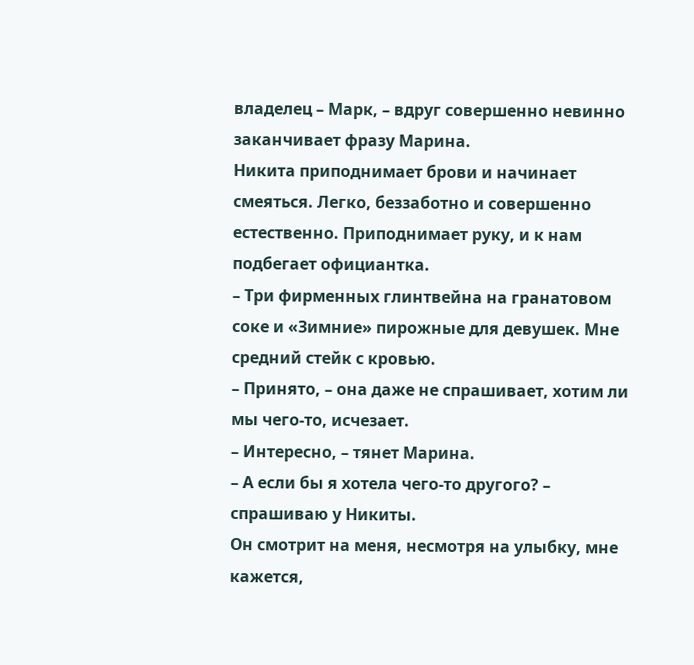владелец – Марк, – вдруг совершенно невинно заканчивает фразу Марина.
Никита приподнимает брови и начинает смеяться. Легко, беззаботно и совершенно естественно. Приподнимает руку, и к нам подбегает официантка.
– Три фирменных глинтвейна на гранатовом соке и «Зимние» пирожные для девушек. Мне средний стейк с кровью.
– Принято, – она даже не спрашивает, хотим ли мы чего-то, исчезает.
– Интересно, – тянет Марина.
– А если бы я хотела чего-то другого? – спрашиваю у Никиты.
Он смотрит на меня, несмотря на улыбку, мне кажется,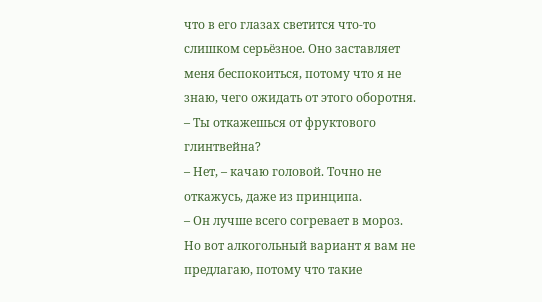что в его глазах светится что-то слишком серьёзное. Оно заставляет меня беспокоиться, потому что я не знаю, чего ожидать от этого оборотня.
– Ты откажешься от фруктового глинтвейна?
– Нет, – качаю головой. Точно не откажусь, даже из принципа.
– Он лучше всего согревает в мороз. Но вот алкогольный вариант я вам не предлагаю, потому что такие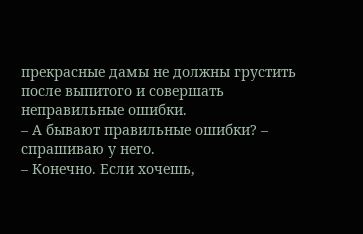прекрасные дамы не должны грустить после выпитого и совершать неправильные ошибки.
– А бывают правильные ошибки? – спрашиваю у него.
– Конечно. Если хочешь,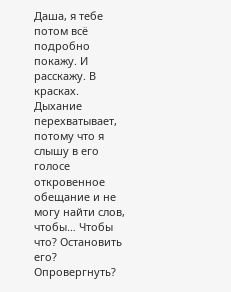Даша, я тебе потом всё подробно покажу. И расскажу. В красках.
Дыхание перехватывает, потому что я слышу в его голосе откровенное обещание и не могу найти слов, чтобы… Чтобы что? Остановить его? Опровергнуть?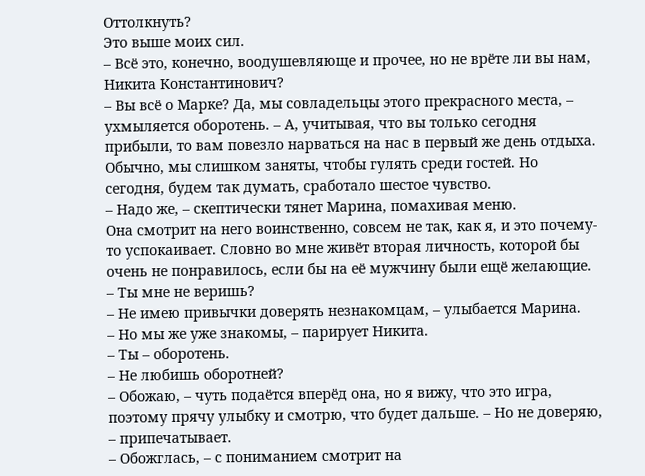Оттолкнуть?
Это выше моих сил.
– Всё это, конечно, воодушевляюще и прочее, но не врёте ли вы нам, Никита Константинович?
– Вы всё о Марке? Да, мы совладельцы этого прекрасного места, – ухмыляется оборотень. – А, учитывая, что вы только сегодня прибыли, то вам повезло нарваться на нас в первый же день отдыха. Обычно, мы слишком заняты, чтобы гулять среди гостей. Но сегодня, будем так думать, сработало шестое чувство.
– Надо же, – скептически тянет Марина, помахивая меню.
Она смотрит на него воинственно, совсем не так, как я, и это почему-то успокаивает. Словно во мне живёт вторая личность, которой бы очень не понравилось, если бы на её мужчину были ещё желающие.
– Ты мне не веришь?
– Не имею привычки доверять незнакомцам, – улыбается Марина.
– Но мы же уже знакомы, – парирует Никита.
– Ты – оборотень.
– Не любишь оборотней?
– Обожаю, – чуть подаётся вперёд она, но я вижу, что это игра, поэтому прячу улыбку и смотрю, что будет дальше. – Но не доверяю, – припечатывает.
– Обожглась, – с пониманием смотрит на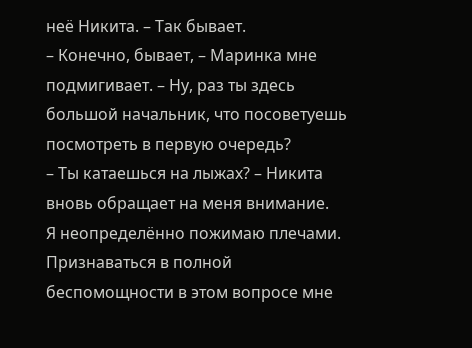неё Никита. – Так бывает.
– Конечно, бывает, – Маринка мне подмигивает. – Ну, раз ты здесь большой начальник, что посоветуешь посмотреть в первую очередь?
– Ты катаешься на лыжах? – Никита вновь обращает на меня внимание.
Я неопределённо пожимаю плечами. Признаваться в полной беспомощности в этом вопросе мне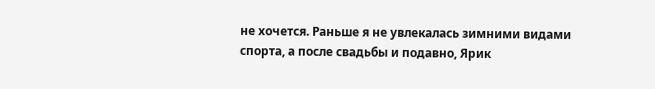не хочется. Раньше я не увлекалась зимними видами спорта, а после свадьбы и подавно, Ярик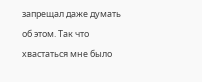запрещал даже думать об этом. Так что хвастаться мне было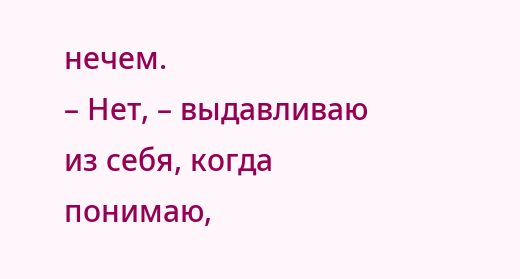нечем.
– Нет, – выдавливаю из себя, когда понимаю,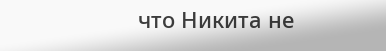что Никита не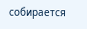собирается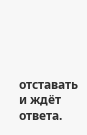отставать и ждёт ответа.